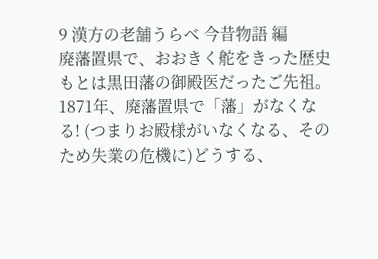9 漢方の老舗うらべ 今昔物語 編
廃藩置県で、おおきく舵をきった歴史もとは黒田藩の御殿医だったご先祖。1871年、廃藩置県で「藩」がなくなる! (つまりお殿様がいなくなる、そのため失業の危機に)どうする、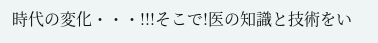時代の変化・・・!!!そこで!医の知識と技術をい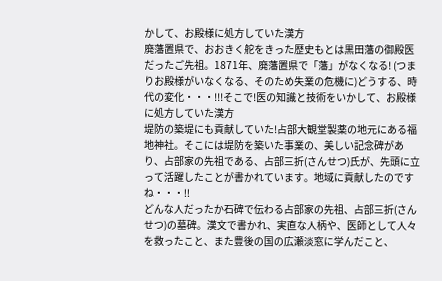かして、お殿様に処方していた漢方
廃藩置県で、おおきく舵をきった歴史もとは黒田藩の御殿医だったご先祖。1871年、廃藩置県で「藩」がなくなる! (つまりお殿様がいなくなる、そのため失業の危機に)どうする、時代の変化・・・!!!そこで!医の知識と技術をいかして、お殿様に処方していた漢方
堤防の築堤にも貢献していた!占部大観堂製薬の地元にある福地神社。そこには堤防を築いた事業の、美しい記念碑があり、占部家の先祖である、占部三折(さんせつ)氏が、先頭に立って活躍したことが書かれています。地域に貢献したのですね・・・!!
どんな人だったか石碑で伝わる占部家の先祖、占部三折(さんせつ)の墓碑。漢文で書かれ、実直な人柄や、医師として人々を救ったこと、また豊後の国の広瀬淡窓に学んだこと、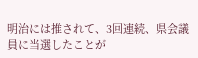明治には推されて、3回連続、県会議員に当選したことが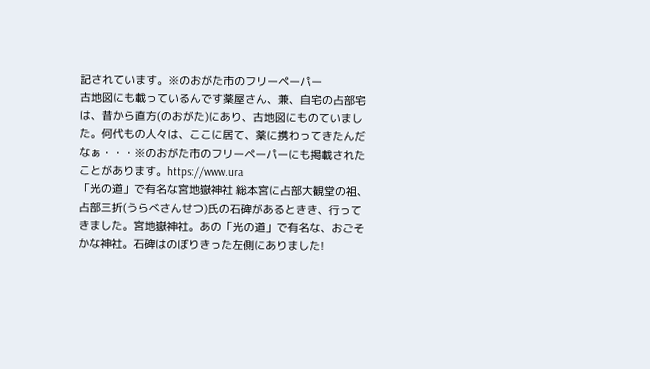記されています。※のおがた市のフリーペーパー
古地図にも載っているんです薬屋さん、兼、自宅の占部宅は、昔から直方(のおがた)にあり、古地図にものていました。何代もの人々は、ここに居て、薬に携わってきたんだなぁ・・・※のおがた市のフリーペーパーにも掲載されたことがあります。https://www.ura
「光の道」で有名な宮地嶽神社 総本宮に占部大観堂の祖、占部三折(うらべさんせつ)氏の石碑があるときき、行ってきました。宮地嶽神社。あの「光の道」で有名な、おごそかな神社。石碑はのぼりきった左側にありました!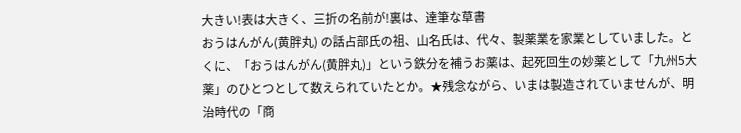大きい!表は大きく、三折の名前が!裏は、達筆な草書
おうはんがん(黄胖丸) の話占部氏の祖、山名氏は、代々、製薬業を家業としていました。とくに、「おうはんがん(黄胖丸)」という鉄分を補うお薬は、起死回生の妙薬として「九州5大薬」のひとつとして数えられていたとか。★残念ながら、いまは製造されていませんが、明治時代の「商